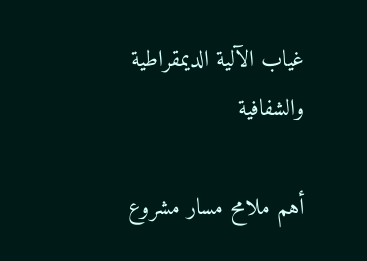غياب الآلية الديمقراطية والشفافية

أهم ملامح مسار مشروع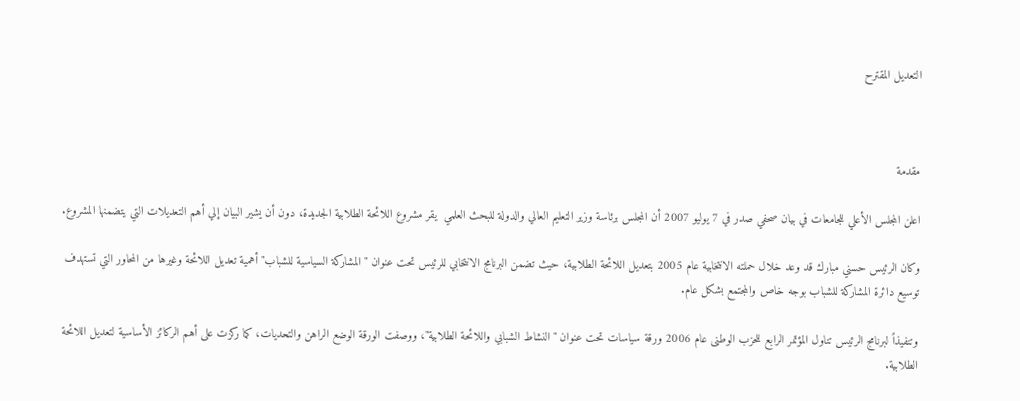التعديل المقترح



مقدمة

اعلن المجلس الأعلي للجامعات في بيان صحفي صدر في 7 يوليو 2007 أن المجلس برئاسة وزير التعليم العالي والدولة للبحث العلمي  يقر مشروع اللائحة الطلابية الجديدة، دون أن يشير البيان إلي أهم التعديلات التي يتضمنها المشروع.

وكان الرئيس حسني مبارك قد وعد خلال حملته الانتخابية عام 2005 بتعديل اللائحة الطلابية، حيث تضمن البرنامج الانتخابي للرئيس تحت عنوان "المشاركة السياسية للشباب" أهمية تعديل اللائحة وغيرها من المحاور التي تستهدف توسيع دائرة المشاركة للشباب بوجه خاص والمجتمع بشكل عام.

وتنفيذاً لبرنامج الرئيس تناول المؤتمر الرابع للحزب الوطنى عام 2006 ورقة سياسات تحت عنوان "النشاط الشبابي واللائحة الطلابية"، ووصفت الورقة الوضع الراهن والتحديات، كما ركزت على أهم الركائز الأساسية لتعديل اللائحة الطلابية.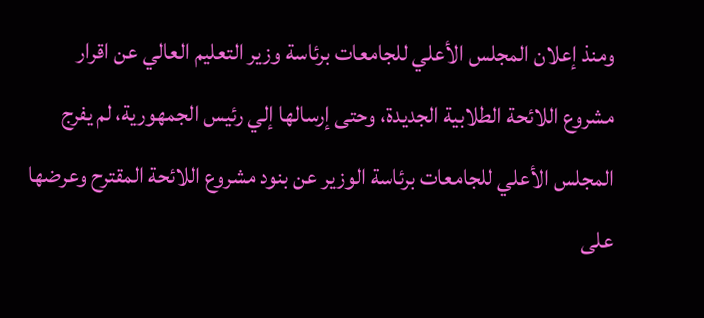ومنذ إعلان المجلس الأعلي للجامعات برئاسة وزير التعليم العالي عن اقرار مشروع اللائحة الطلابية الجديدة، وحتى إرسالها إلي رئيس الجمهورية، لم يفرج المجلس الأعلي للجامعات برئاسة الوزير عن بنود مشروع اللائحة المقترح وعرضها على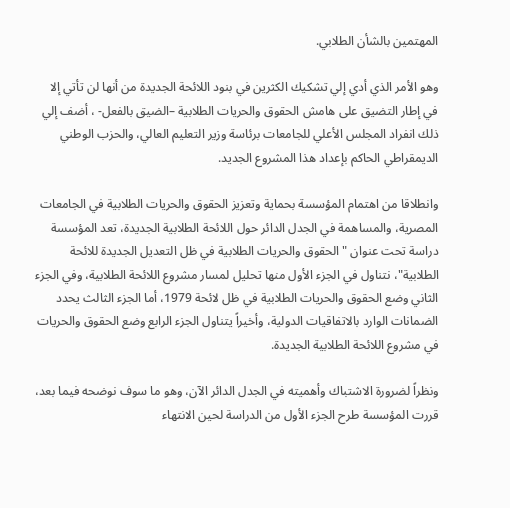المهتمين بالشأن الطلابي.

وهو الأمر الذي أدي إلي تشكيك الكثرين في بنود اللائحة الجديدة من أنها لن تأتي إلا في إطار التضيق على هامش الحقوق والحريات الطلابية –الضيق بالفعل- ، أضف إلي ذلك انفراد المجلس الأعلي للجامعات برئاسة وزير التعليم العالي، والحزب الوطني الديمقراطي الحاكم بإعداد هذا المشروع الجديد.

وانطلاقا من اهتمام المؤسسة بحماية وتعزيز الحقوق والحريات الطلابية في الجامعات المصرية، والمساهمة في الجدل الدائر حول اللائحة الطلابية الجديدة، تعد المؤسسة دراسة تحت عنوان "الحقوق والحريات الطلابية في ظل التعديل الجديدة للائحة الطلابية"، نتناول في الجزء الأول منها تحليل لمسار مشروع اللائحة الطلابية، وفي الجزء الثاني وضع الحقوق والحريات الطلابية في ظل لائحة 1979، أما الجزء الثالث يحدد الضمانات الوارد بالاتفاقيات الدولية، وأخيراً يتناول الجزء الرابع وضع الحقوق والحريات في مشروع اللائحة الطلابية الجديدة.

ونظراً لضرورة الاشتباك وأهميته في الجدل الدائر الآن، وهو ما سوف نوضحه فيما بعد، قررت المؤسسة طرح الجزء الأول من الدراسة لحين الانتهاء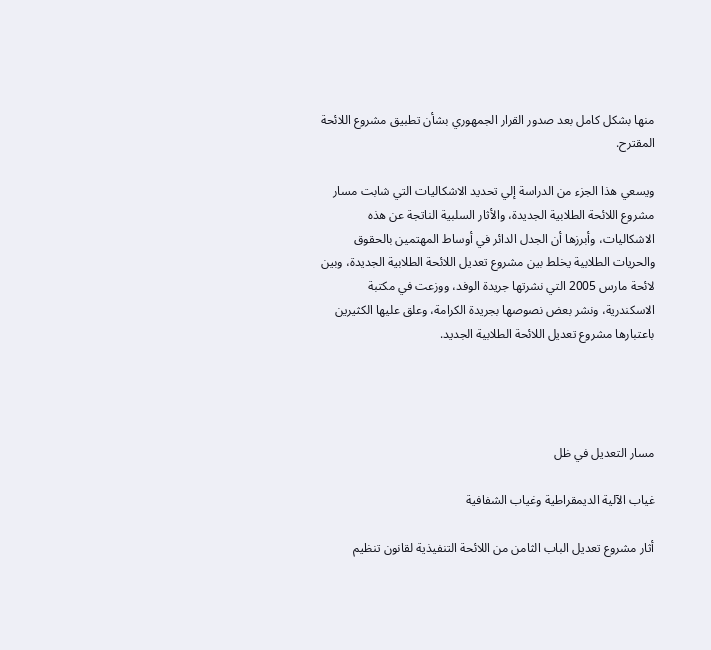منها بشكل كامل بعد صدور القرار الجمهوري بشأن تطبيق مشروع اللائحة المقترح.

ويسعي هذا الجزء من الدراسة إلي تحديد الاشكاليات التي شابت مسار مشروع اللائحة الطلابية الجديدة، والأثار السلبية الناتجة عن هذه الاشكاليات، وأبرزها أن الجدل الدائر في أوساط المهتمين بالحقوق والحريات الطلابية يخلط بين مشروع تعديل اللائحة الطلابية الجديدة، وبين لائحة مارس 2005 التي نشرتها جريدة الوفد، ووزعت في مكتبة الاسكندرية، ونشر بعض نصوصها بجريدة الكرامة، وعلق عليها الكثيرين باعتبارها مشروع تعديل اللائحة الطلابية الجديد.




مسار التعديل في ظل

غياب الآلية الديمقراطية وغياب الشفافية

أثار مشروع تعديل الباب الثامن من اللائحة التنفيذية لقانون تنظيم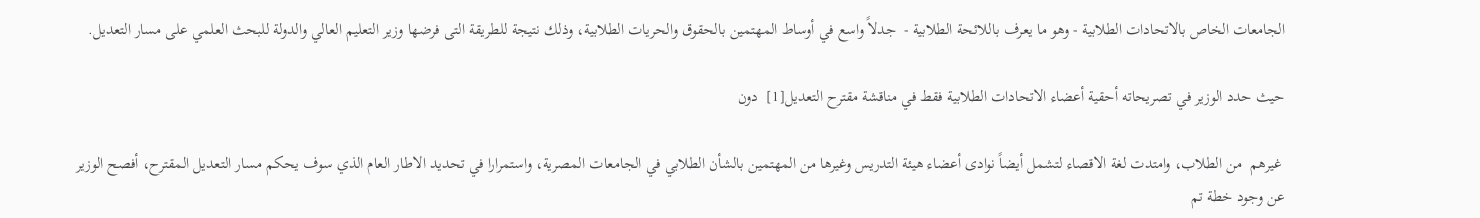الجامعات الخاص بالاتحادات الطلابية - وهو ما يعرف باللائحة الطلابية -  جدلاً واسع في أوساط المهتمين بالحقوق والحريات الطلابية، وذلك نتيجة للطريقة التى فرضها وزير التعليم العالي والدولة للبحث العلمي على مسار التعديل.

حيث حدد الوزير في تصريحاته أحقية أعضاء الاتحادات الطلابية فقط في مناقشة مقترح التعديل[1]  دون

 غيرهم  من الطلاب، وامتدت لغة الاقصاء لتشمل أيضاً نوادى أعضاء هيئة التدريس وغيرها من المهتمين بالشأن الطلابي في الجامعات المصرية، واستمرارا في تحديد الاطار العام الذي سوف يحكم مسار التعديل المقترح، أفصح الوزير عن وجود خطة تم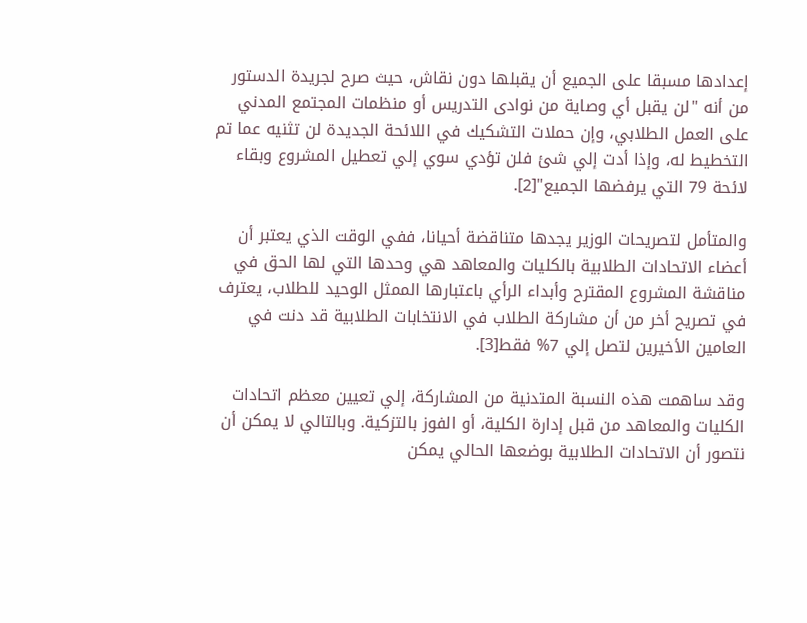إعدادها مسبقا على الجميع أن يقبلها دون نقاش، حيث صرح لجريدة الدستور من أنه "لن يقبل أي وصاية من نوادى التدريس أو منظمات المجتمع المدني على العمل الطلابي، وإن حملات التشكيك في اللائحة الجديدة لن تثنيه عما تم التخطيط له، وإذا أدت إلي شئ فلن تؤدي سوي إلي تعطيل المشروع وبقاء لائحة 79 التي يرفضها الجميع"[2].

والمتأمل لتصريحات الوزير يجدها متناقضة أحيانا، ففي الوقت الذي يعتبر أن أعضاء الاتحادات الطلابية بالكليات والمعاهد هي وحدها التي لها الحق في مناقشة المشروع المقترح وأبداء الرأي باعتبارها الممثل الوحيد للطلاب، يعترف في تصريح أخر من أن مشاركة الطلاب في الانتخابات الطلابية قد دنت في العامين الأخيرين لتصل إلي 7% فقط[3].

وقد ساهمت هذه النسبة المتدنية من المشاركة، إلي تعيين معظم اتحادات الكليات والمعاهد من قبل إدارة الكلية، أو الفوز بالتزكية. وبالتالي لا يمكن أن نتصور أن الاتحادات الطلابية بوضعها الحالي يمكن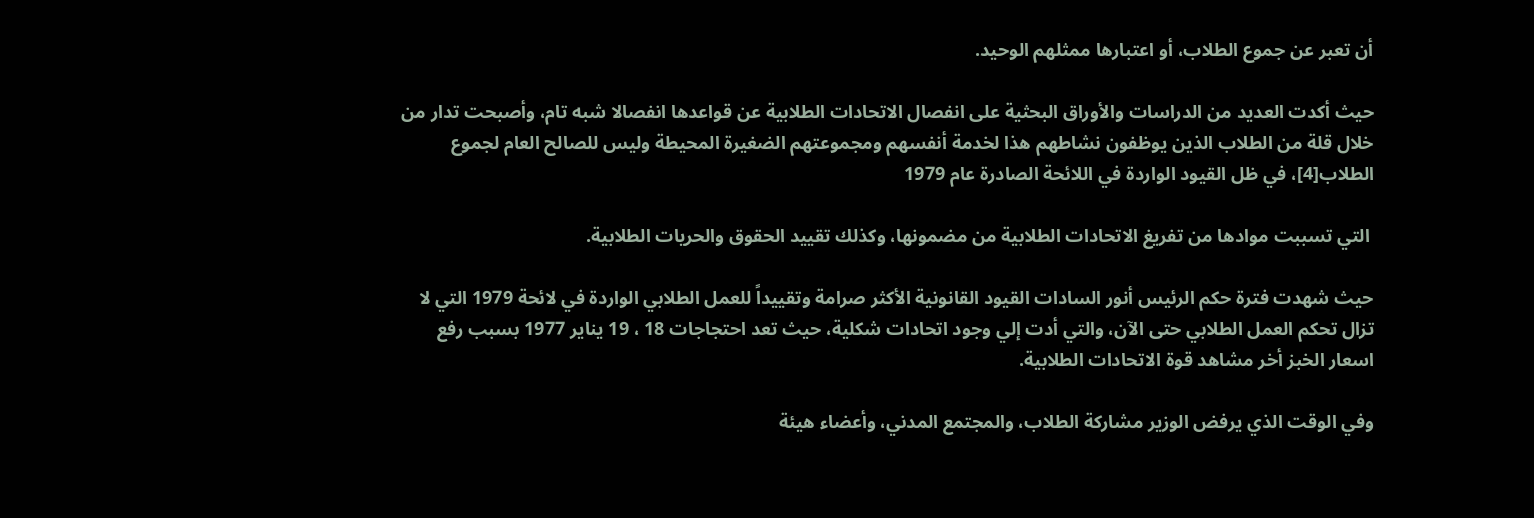أن تعبر عن جموع الطلاب، أو اعتبارها ممثلهم الوحيد.

حيث أكدت العديد من الدراسات والأوراق البحثية على انفصال الاتحادات الطلابية عن قواعدها انفصالا شبه تام، وأصبحت تدار من خلال قلة من الطلاب الذين يوظفون نشاطهم هذا لخدمة أنفسهم ومجموعتهم الضغيرة المحيطة وليس للصالح العام لجموع الطلاب[4]، في ظل القيود الواردة في اللائحة الصادرة عام 1979

 التي تسببت موادها من تفريغ الاتحادات الطلابية من مضمونها، وكذلك تقييد الحقوق والحريات الطلابية.

حيث شهدت فترة حكم الرئيس أنور السادات القيود القانونية الأكثر صرامة وتقييداً للعمل الطلابي الواردة في لائحة 1979 التي لا تزال تحكم العمل الطلابي حتى الآن، والتي أدت إلي وجود اتحادات شكلية، حيث تعد احتجاجات 18 ، 19 يناير 1977 بسبب رفع اسعار الخبز أخر مشاهد قوة الاتحادات الطلابية.

وفي الوقت الذي يرفض الوزير مشاركة الطلاب، والمجتمع المدني، وأعضاء هيئة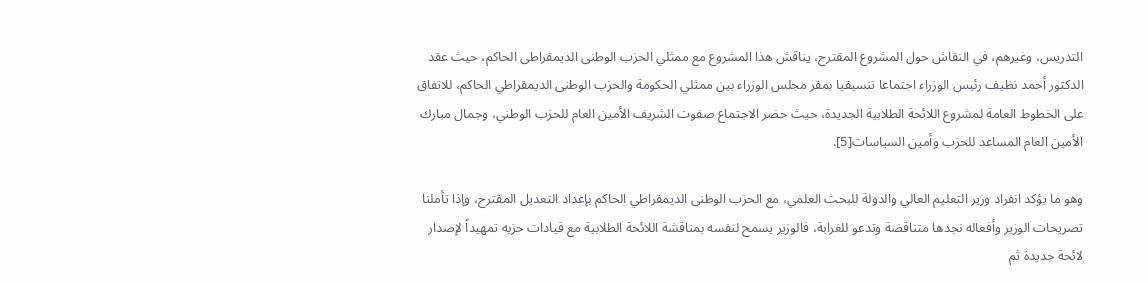التدريس، وغيرهم، في النقاش حول المشروع المقترح، يناقش هذا المشروع مع ممثلي الحزب الوطنى الديمقراطى الحاكم، حيث عقد الدكتور أحمد نظيف رئيس الوزراء اجتماعا تنسيقيا بمقر مجلس الوزراء بين ممثلي الحكومة والحزب الوطنى الديمقراطي الحاكم، للاتفاق على الخطوط العامة لمشروع اللائحة الطلابية الجديدة، حيث حضر الاجتماع صفوت الشريف الأمين العام للحزب الوطني، وجمال مبارك الأمين العام المساعد للحزب وأمين السياسات[5].

وهو ما يؤكد انفراد وزير التعليم العالي والدولة للبحث العلمي، مع الحزب الوطنى الديمقراطي الحاكم بإعداد التعديل المقترح، وإذا تأملنا تصريحات الوزير وأفعاله نجدها متناقضة وتدعو للغرابة، فالوزير يسمح لنفسه بمناقشة اللائحة الطلابية مع قيادات حزبه تمهيداً لإصدار لائحة جديدة ثم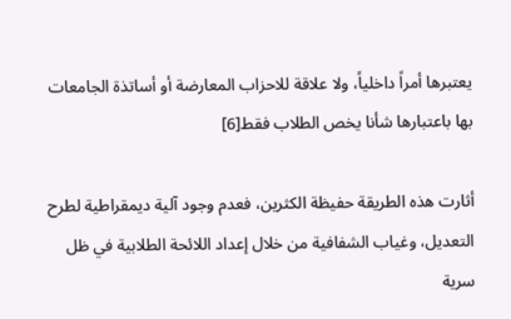يعتبرها أمراً داخلياً، ولا علاقة للاحزاب المعارضة أو أساتذة الجامعات بها باعتبارها شأنا يخص الطلاب فقط[6]

أثارت هذه الطريقة حفيظة الكثرين، فعدم وجود آلية ديمقراطية لطرح التعديل، وغياب الشفافية من خلال إعداد اللائحة الطلابية في ظل سرية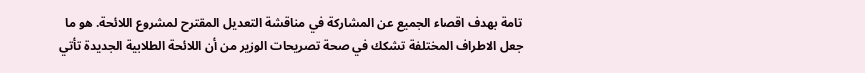تامة بهدف اقصاء الجميع عن المشاركة في مناقشة التعديل المقترح لمشروع اللائحة. هو ما جعل الاطراف المختلفة تشكك في صحة تصريحات الوزير من أن اللائحة الطلابية الجديدة تأتي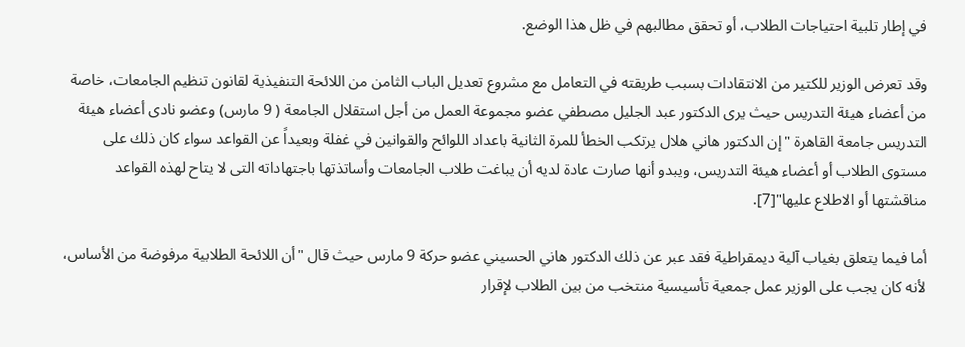في إطار تلبية احتياجات الطلاب، أو تحقق مطالبهم في ظل هذا الوضع.

وقد تعرض الوزير للكتير من الانتقادات بسبب طريقته في التعامل مع مشروع تعديل الباب الثامن من اللائحة التنفيذية لقانون تنظيم الجامعات، خاصة من أعضاء هيئة التدريس حيث يرى الدكتور عبد الجليل مصطفي عضو مجموعة العمل من أجل استقلال الجامعة ( 9 مارس) وعضو نادى أعضاء هيئة التدريس جامعة القاهرة "إن الدكتور هاني هلال يرتكب الخطأ للمرة الثانية باعداد اللوائح والقوانين في غفلة وبعيداً عن القواعد سواء كان ذلك على مستوى الطلاب أو أعضاء هيئة التدريس، ويبدو أنها صارت عادة لديه أن يباغت طلاب الجامعات وأساتذتها باجتهاداته التى لا يتاح لهذه القواعد مناقشتها أو الاطلاع عليها"[7].

أما فيما يتعلق بغياب آلية ديمقراطية فقد عبر عن ذلك الدكتور هاني الحسيني عضو حركة 9 مارس حيث قال "أن اللائحة الطلابية مرفوضة من الأساس، لأنه كان يجب على الوزير عمل جمعية تأسيسية منتخب من بين الطلاب لإقرار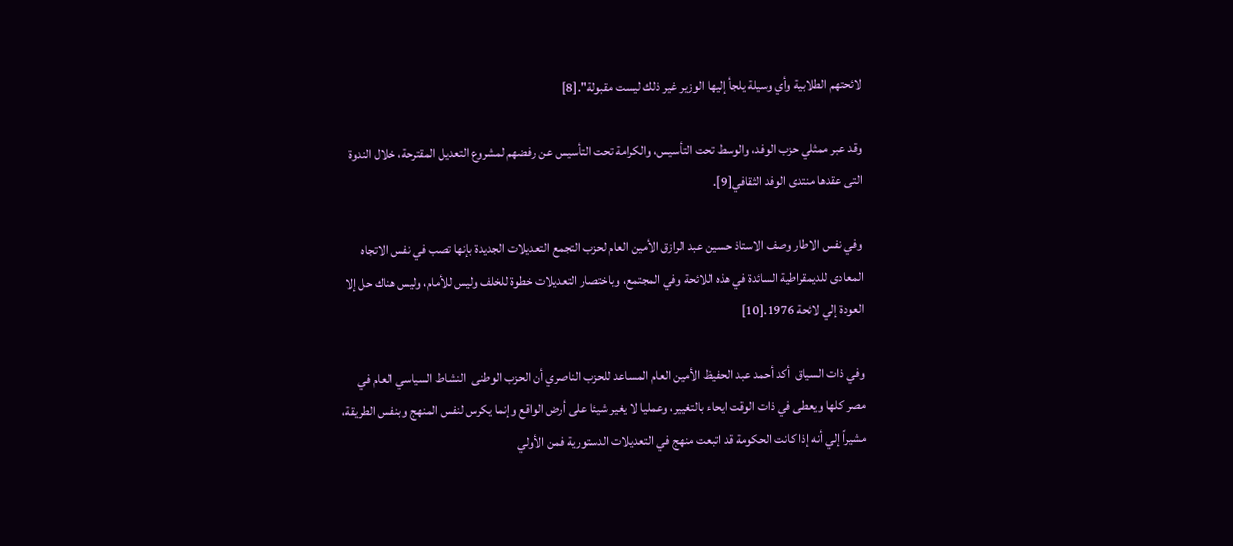لائحتهم الطلابية وأي وسيلة يلجأ إليها الوزير غير ذلك ليست مقبولة".[8]

وقد عبر ممثلي حزب الوفد، والوسط تحت التأسيس، والكرامة تحت التأسيس عن رفضهم لمشروع التعديل المقترحة، خلال الندوة التى عقدها منتدى الوفد الثقافي[9].

وفي نفس الاطار وصف الاستاذ حسين عبد الرازق الأمين العام لحزب التجمع التعديلات الجديدة بإنها تصب في نفس الاتجاه المعادى للديمقراطية السائدة في هذه اللائحة وفي المجتمع، وباختصار التعديلات خطوة للخلف وليس للأمام، وليس هناك حل إلا العودة إلي لائحة 1976.[10]

وفي ذات السياق  أكد أحمد عبد الحفيظ الأمين العام المساعد للحزب الناصري أن الحزب الوطنى  النشاط السياسي العام في مصر كلها ويعطى في ذات الوقت ايحاء بالتغيير، وعمليا لا يغير شيئا على أرض الواقع وإنما يكرس لنفس المنهج وبنفس الطريقة، مشيراً إلي أنه إذا كانت الحكومة قد اتبعت منهج في التعديلات الدستورية فمن الأولي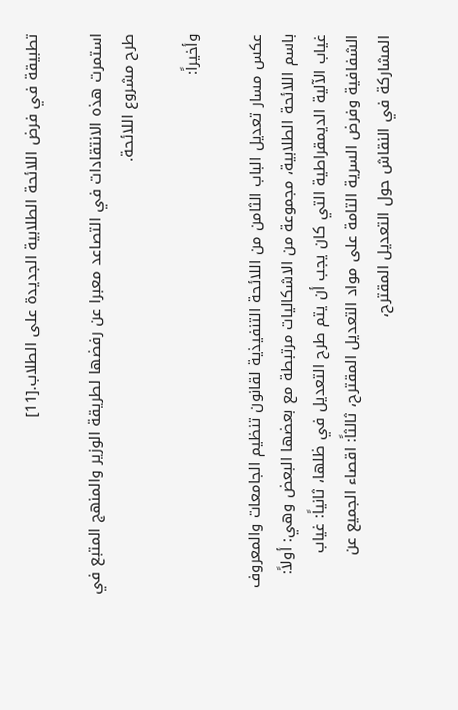تطبيقة في فرض اللائحة الطلابية الجديدة على الطلاب.[11]

استمرت هذه الانتقادات في التصاعد معبرا عن رفضها لطريقة الوزير والمنهج المتبع في طرح مشروع اللائحة.

وأخيراً:

عكس مسار تعديل الباب الثامن من اللائحة التنفيذية لقانون تنظيم الجامعات والمعروف باسم اللائحة الطلابية، مجموعة من الاشكاليات مرتبطة مع بعضها البعض وهي: أولاً: غياب الآلية الديمقراطية التي كان يجب أن يتم طرح التعديل في ظلها، ثانياً: غياب الشفافية وفرض السرية التامة على مواد التعديل المقترح، ثالثاً: اقصاء الجميع عن المشاركة في النقاش حول التعديل المقترح،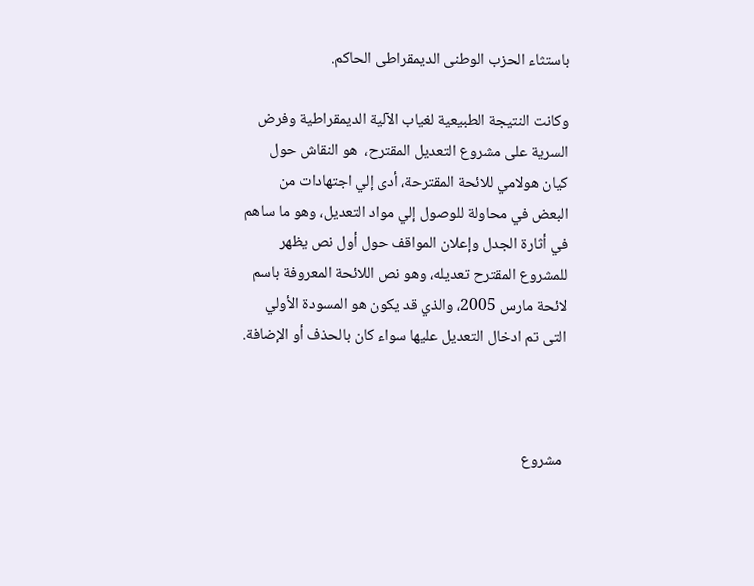باستثاء الحزب الوطنى الديمقراطى الحاكم.

وكانت النتيجة الطبيعية لغياب الآلية الديمقراطية وفرض السرية على مشروع التعديل المقترح،  هو النقاش حول كيان هولامي للائحة المقترحة، أدى إلي اجتهادات من البعض في محاولة للوصول إلي مواد التعديل، وهو ما ساهم في أثارة الجدل وإعلان المواقف حول أول نص يظهر للمشروع المقترح تعديله، وهو نص اللائحة المعروفة باسم لائحة مارس 2005، والذي قد يكون هو المسودة الأولي التى تم ادخال التعديل عليها سواء كان بالحذف أو الإضافة.



 مشروع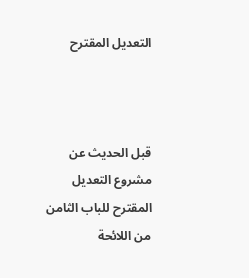التعديل المقترح



قبل الحديث عن مشروع التعديل المقترح للباب الثامن من اللائحة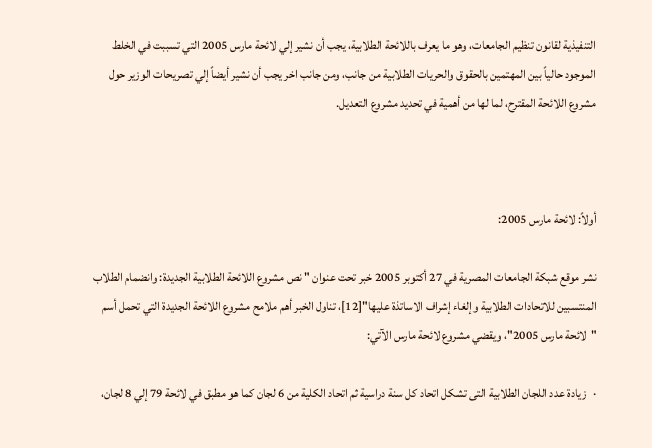التنفيذية لقانون تنظيم الجامعات، وهو ما يعرف باللائحة الطلابية، يجب أن نشير إلي لائحة مارس 2005 التي تسببت في الخلط الموجود حالياً بين المهتمين بالحقوق والحريات الطلابية من جانب، ومن جانب اخر يجب أن نشير أيضاً إلي تصريحات الوزير حول مشروع اللائحة المقترح، لما لها من أهمية في تحديد مشروع التعديل.



أولاً: لائحة مارس 2005:

نشر موقع شبكة الجامعات المصرية في 27 أكتوبر 2005 خبر تحت عنوان " نص مشروع اللائحة الطلابية الجديدة: وانضمام الطلاب المنتسبين للاتحادات الطلابية وإلغاء إشراف الاساتذة عليها"[12]، تناول الخبر أهم ملامح مشروع اللائحة الجديدة التي تحمل أسم "لائحة مارس 2005"، ويقضي مشروع لائحة مارس الآتي:

·   زيادة عدد اللجان الطلابية التى تشكل اتحاد كل سنة دراسية ثم اتحاد الكلية من 6 لجان كما هو مطبق في لائحة 79 إلي 8 لجان،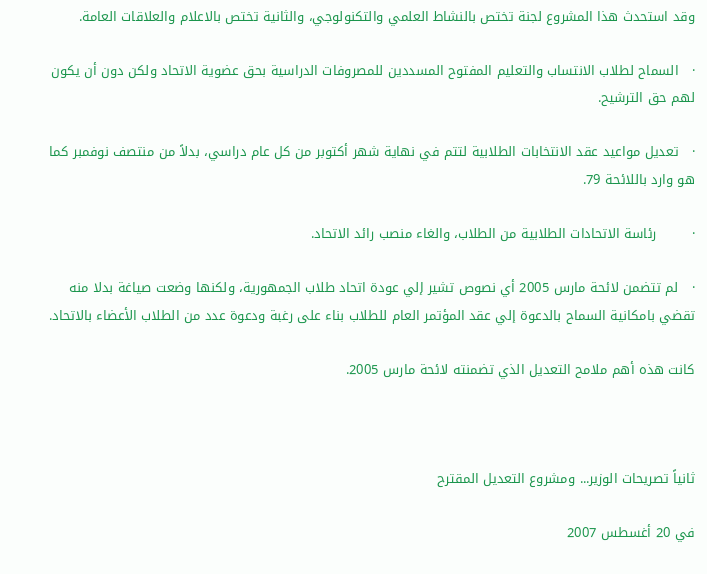وقد استحدث هذا المشروع لجنة تختص بالنشاط العلمي والتكنولوجي، والثانية تختص بالاعلام والعلاقات العامة.

·   السماح لطلاب الانتساب والتعليم المفتوح المسددين للمصروفات الدراسية بحق عضوية الاتحاد ولكن دون أن يكون لهم حق الترشيح.

·   تعديل مواعيد عقد الانتخابات الطلابية لتتم في نهاية شهر أكتوبر من كل عام دراسي، بدلاً من منتصف نوفمبر كما هو وارد باللائحة 79.

·        رئاسة الاتحادات الطلابية من الطلاب، والغاء منصب رائد الاتحاد.

·   لم تتضمن لائحة مارس 2005 أي نصوص تشير إلي عودة اتحاد طلاب الجمهورية، ولكنها وضعت صياغة بدلا منه تقضي بامكانية السماح بالدعوة إلي عقد المؤتمر العام للطلاب بناء على رغبة ودعوة عدد من الطلاب الأعضاء بالاتحاد.

كانت هذه أهم ملامح التعديل الذي تضمنته لائحة مارس 2005.



ثانياً تصريحات الوزير... ومشروع التعديل المقترح

في 20 أغسطس 2007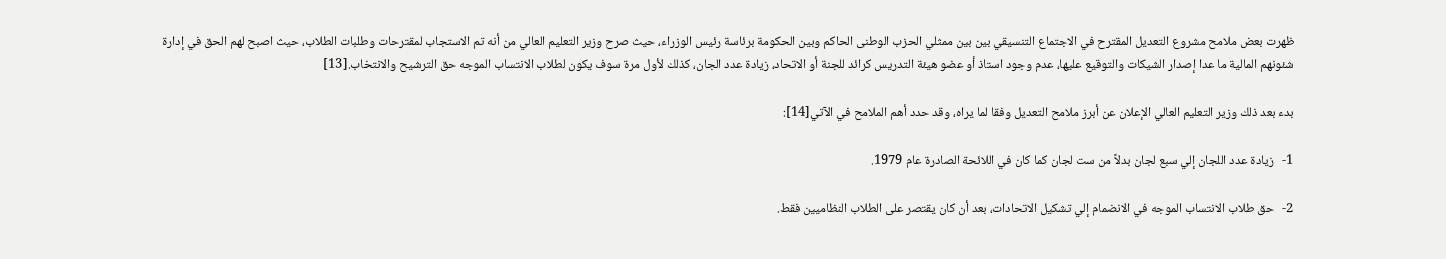ظهرت بعض ملامح مشروع التعديل المقترح في الاجتماع التنسيقي بين بين ممثلي الحزب الوطنى الحاكم وبين الحكومة برئاسة رئيس الوزراء، حيث صرح وزير التعليم العالي من أنه تم الاستجاب لمقترحات وطلبات الطلاب، حيث اصبح لهم الحق في إدارة شئونهم المالية ما عدا إصدار الشيكات والتوقيع عليها، عدم وجود استاذ أو عضو هيئة التدريس كرائد للجنة أو الاتحاد، زيادة عدد الجان، كذلك لأول مرة سوف يكون لطلاب الانتساب الموجه حق الترشيح والانتخاب.[13]

بدء بعد ذلك وزير التعليم العالي الإعلان عن أبرز ملامح التعديل وفقا لما يراه، وقد حدد أهم الملامح في الآتي[14]:

1-   زيادة عدد اللجان إلي سبع لجان بدلاً من ست لجان كما كان في اللائحة الصادرة عام 1979.

2-   حق طلاب الانتساب الموجه في الانضمام إلي تشكيل الاتحادات، بعد أن كان يقتصر على الطلاب النظاميين فقط.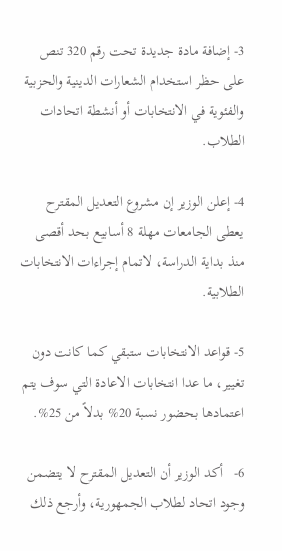3- إضافة مادة جديدة تحت رقم 320 تنص على حظر استخدام الشعارات الدينية والحزبية والفئوية في الانتخابات أو أنشطة اتحادات الطلاب.

4- إعلن الوزير إن مشروع التعديل المقترح يعطى الجامعات مهلة 8 أسابيع بحد أقصى منذ بداية الدراسة، لاتمام إجراءات الانتخابات الطلابية.

5- قواعد الانتخابات ستبقي كما كانت دون تغيير، ما عدا انتخابات الاعادة التي سوف يتم اعتمادها بحضور نسبة 20% بدلاً من 25%.

6-   أكد الوزير أن التعديل المقترح لا يتضمن وجود اتحاد لطلاب الجمهورية، وأرجع ذلك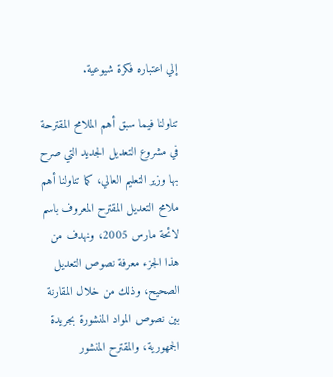إلي اعتباره فكرة شيوعية.

تناولنا فيما سبق أهم الملامح المقترحة في مشروع التعديل الجديد التي صرح بها وزير التعليم العالي، كما تناولنا أهم ملامح التعديل المقترح المعروف باسم لائحة مارس 2005، ونهدف من هذا الجزء معرفة نصوص التعديل الصحيح، وذلك من خلال المقارنة بين نصوص المواد المنشورة بجريدة الجمهورية، والمقترح المنشور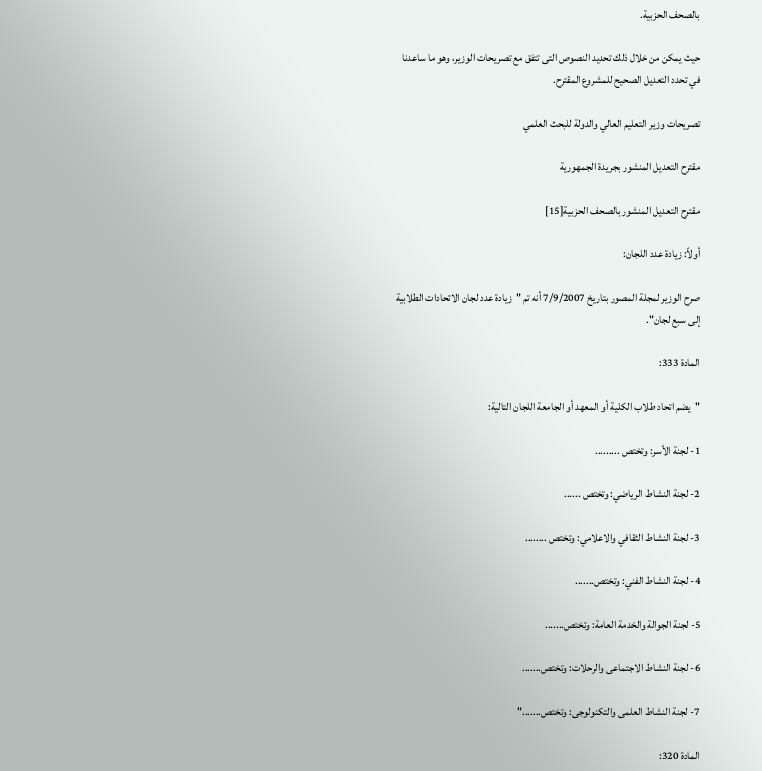بالصحف الحزبية.

حيث يمكن من خلال ذلك تحديد النصوص التى تتفق مع تصريحات الوزير، وهو ما ساعدنا في تحدد التعديل الصحيح للمشروع المقترح.

تصريحات وزير التعليم العالي والدولة للبحث العلمي

مقترح التعديل المنشور بجريدة الجمهورية

مقترح التعديل المنشور بالصحف الحزبية[15]

أولاً: زيادة عدد اللجان:

صرح الوزير لمجلة المصور بتاريخ 7/9/2007 أنه تم "زيادة عدد لجان الاتحادات الطلابية إلى سبع لجان".

المادة 333:

"يضم اتحاد طلاب الكلية أو المعهد أو الجامعة اللجان التالية:

1- لجنة الأسر: وتختص .........

2- لجنة النشاط الرياضي: وتختص ......

3- لجنة النشاط الثقافي والاعلامي: وتختص ........

4- لجنة النشاط الفني: وتختص.......

5- لجنة الجوالة والخدمة العامة: وتختص.......

6- لجنة النشاط الاجتماعى والرحلات: وتختص.......

7- لجنة النشاط العلمى والتكنولوجى: وتختص......."

المادة 320: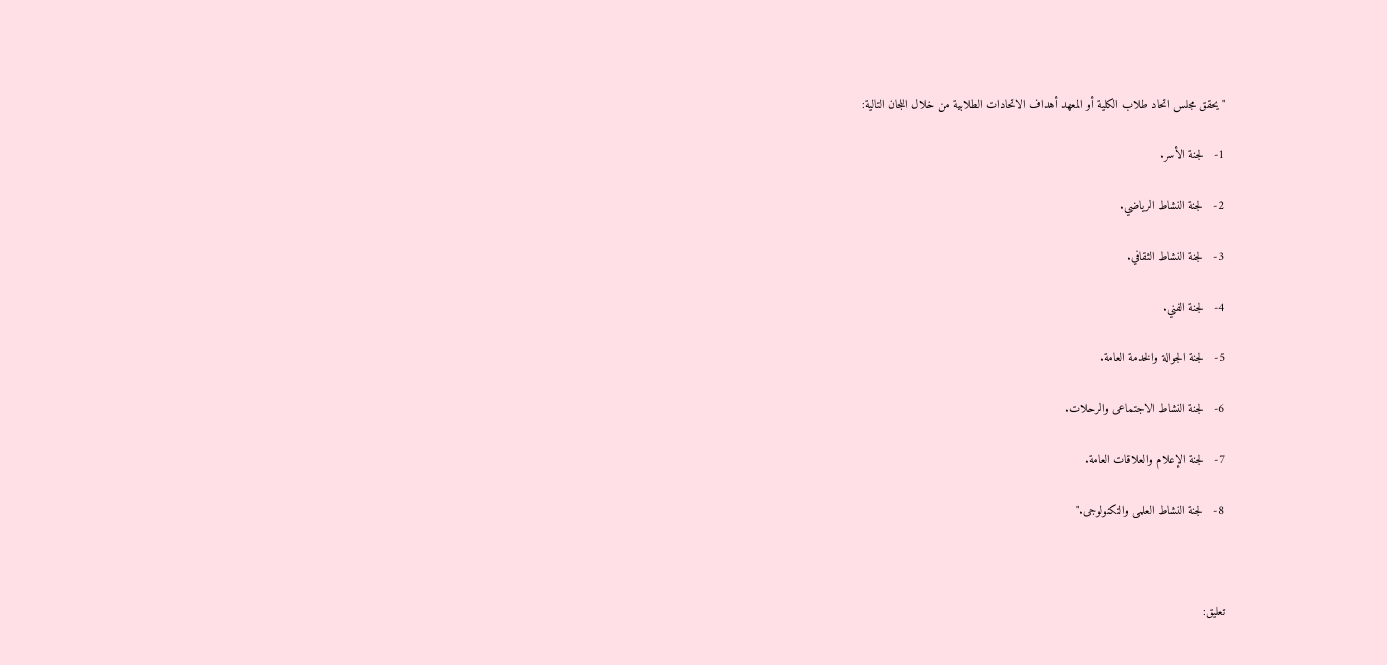"يحقق مجلس اتحاد طلاب الكلية أو المعهد أهداف الاتحادات الطلابية من خلال اللجان التالية:

1-   لجنة الأسر.

2-   لجنة النشاط الرياضي.

3-   لجنة النشاط الثقافي.

4-   لجنة الفني.

5-   لجنة الجوالة والخدمة العامة.

6-   لجنة النشاط الاجتماعى والرحلات.

7-   لجنة الإعلام والعلاقات العامة.

8-   لجنة النشاط العلمى والتكنولوجى."



تعليق: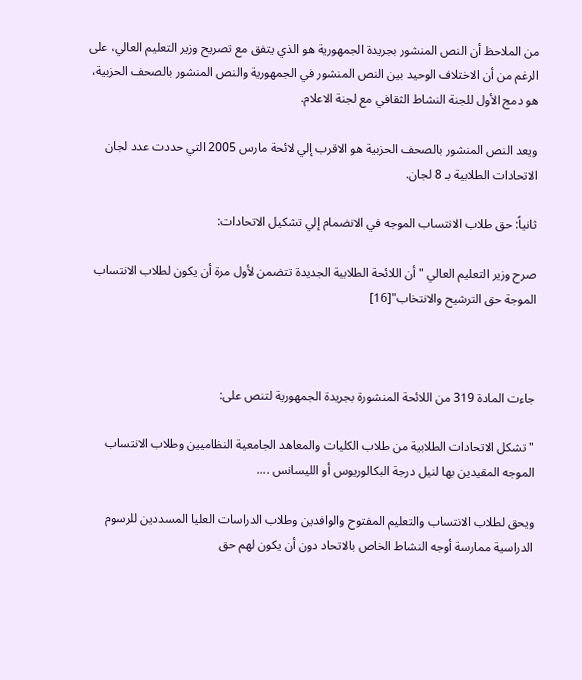من الملاحظ أن النص المنشور بجريدة الجمهورية هو الذي يتفق مع تصريح وزير التعليم العالي، على الرغم من أن الاختلاف الوحيد بين النص المنشور في الجمهورية والنص المنشور بالصحف الحزبية، هو دمج الأول للجنة النشاط الثقافي مع لجنة الاعلام.

ويعد النص المنشور بالصحف الحزبية هو الاقرب إلي لائحة مارس 2005 التي حددت عدد لجان الاتحادات الطلابية بـ 8 لجان.

ثانياً: حق طلاب الانتساب الموجه في الانضمام إلي تشكيل الاتحادات:

صرح وزير التعليم العالي "أن اللائحة الطلابية الجديدة تتضمن لأول مرة أن يكون لطلاب الانتساب الموجة حق الترشيح والانتخاب"[16]



جاءت المادة 319 من اللائحة المنشورة بجريدة الجمهورية لتنص على:

"تشكل الاتحادات الطلابية من طلاب الكليات والمعاهد الجامعية النظاميين وطلاب الانتساب الموجه المقيدين بها لنيل درجة البكالوريوس أو الليسانس ....

ويحق لطلاب الانتساب والتعليم المفتوح والوافدين وطلاب الدراسات العليا المسددين للرسوم الدراسية ممارسة أوجه النشاط الخاص بالاتحاد دون أن يكون لهم حق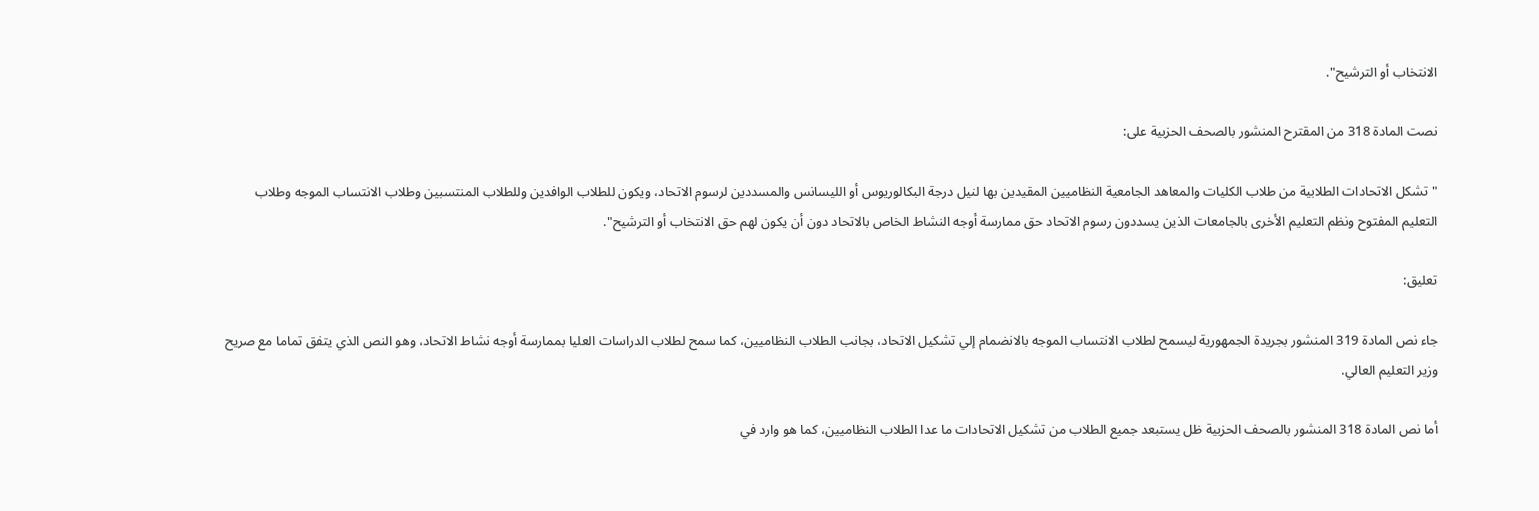الانتخاب أو الترشيح".

نصت المادة 318 من المقترح المنشور بالصحف الحزبية على:

"تشكل الاتحادات الطلابية من طلاب الكليات والمعاهد الجامعية النظاميين المقيدين بها لنيل درجة البكالوريوس أو الليسانس والمسددين لرسوم الاتحاد، ويكون للطلاب الوافدين وللطلاب المنتسبين وطلاب الانتساب الموجه وطلاب التعليم المفتوح ونظم التعليم الأخرى بالجامعات الذين يسددون رسوم الاتحاد حق ممارسة أوجه النشاط الخاص بالاتحاد دون أن يكون لهم حق الانتخاب أو الترشيح".

تعليق:

جاء نص المادة 319 المنشور بجريدة الجمهورية ليسمح لطلاب الانتساب الموجه بالانضمام إلي تشكيل الاتحاد، بجانب الطلاب النظاميين، كما سمح لطلاب الدراسات العليا بممارسة أوجه نشاط الاتحاد، وهو النص الذي يتفق تماما مع صريح وزير التعليم العالي.

أما نص المادة 318 المنشور بالصحف الحزبية ظل يستبعد جميع الطلاب من تشكيل الاتحادات ما عدا الطلاب النظاميين، كما هو وارد في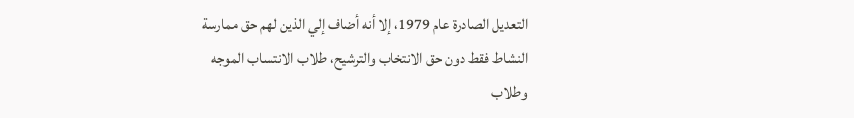التعديل الصادرة عام 1979، إلا أنه أضاف إلي الذين لهم حق ممارسة النشاط فقط دون حق الانتخاب والترشيح، طلاب الانتساب الموجه وطلاب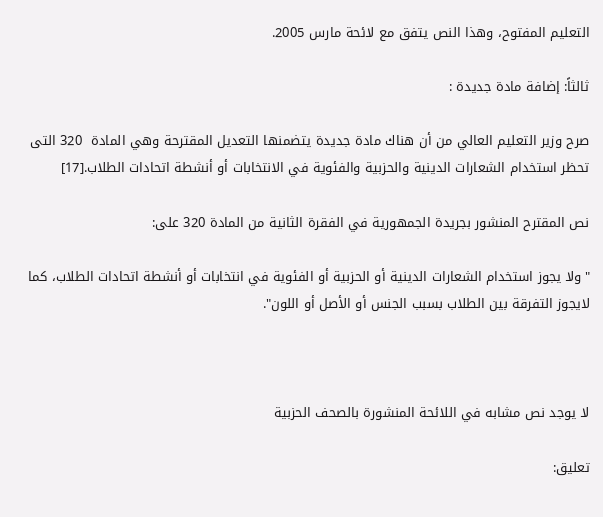التعليم المفتوح، وهذا النص يتفق مع لائحة مارس 2005.

ثالثاً: إضافة مادة جديدة :

صرح وزير التعليم العالي من أن هناك مادة جديدة يتضمنها التعديل المقترحة وهي المادة  320 التى تحظر استخدام الشعارات الدينية والحزبية والفئوية في الانتخابات أو أنشطة اتحادات الطلاب.[17]

نص المقترح المنشور بجريدة الجمهورية في الفقرة الثانية من المادة 320 على:

"ولا يجوز استخدام الشعارات الدينية أو الحزبية أو الفئوية في انتخابات أو أنشطة اتحادات الطلاب، كما لايجوز التفرقة بين الطلاب بسبب الجنس أو الأصل أو اللون".



لا يوجد نص مشابه في اللائحة المنشورة بالصحف الحزبية

تعليق: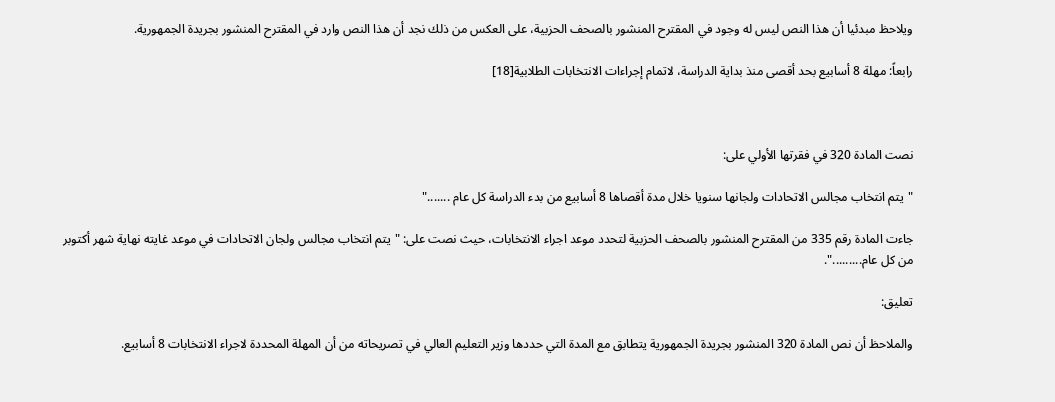ويلاحظ مبدئيا أن هذا النص ليس له وجود في المقترح المنشور بالصحف الحزبية، على العكس من ذلك نجد أن هذا النص وارد في المقترح المنشور بجريدة الجمهورية.

رابعاً: مهلة 8 أسابيع بحد أقصى منذ بداية الدراسة، لاتمام إجراءات الانتخابات الطلابية[18]



نصت المادة 320 في فقرتها الأولي على:

"يتم انتخاب مجالس الاتحادات ولجانها سنويا خلال مدة أقصاها 8 أسابيع من بدء الدراسة كل عام ......."

جاءت المادة رقم 335 من المقترح المنشور بالصحف الحزبية لتحدد موعد اجراء الانتخابات، حيث نصت على: "يتم انتخاب مجالس ولجان الاتحادات في موعد غايته نهاية شهر أكتوبر من كل عام.........".

تعليق:

والملاحظ أن نص المادة 320 المنشور بجريدة الجمهورية يتطابق مع المدة التي حددها وزير التعليم العالي في تصريحاته من أن المهلة المحددة لاجراء الانتخابات 8 أسابيع.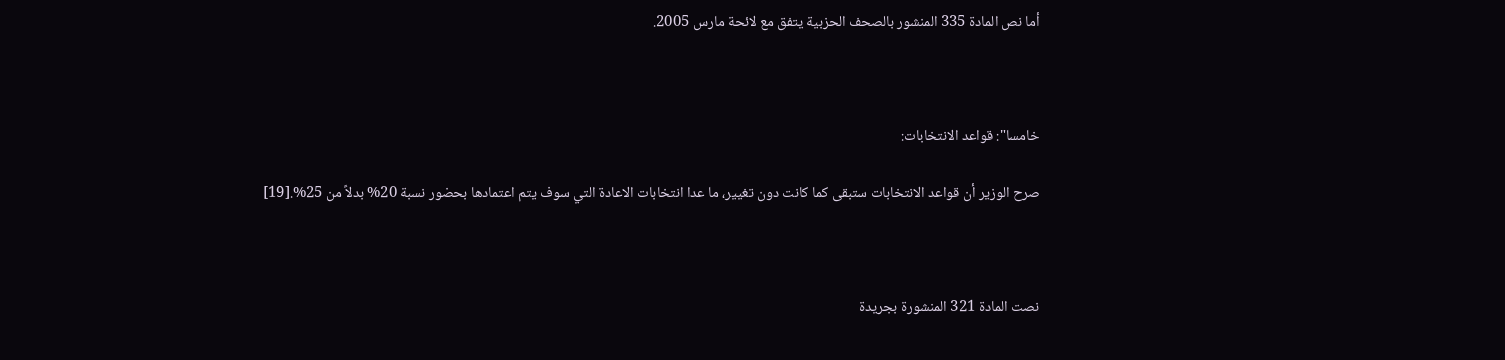أما نص المادة 335 المنشور بالصحف الحزبية يتفق مع لائحة مارس 2005.



خامسا": قواعد الانتخابات:

صرح الوزير أن قواعد الانتخابات ستبقى كما كانت دون تغيير، ما عدا انتخابات الاعادة التي سوف يتم اعتمادها بحضور نسبة 20% بدلاً من 25%.[19]



نصت المادة 321 المنشورة بجريدة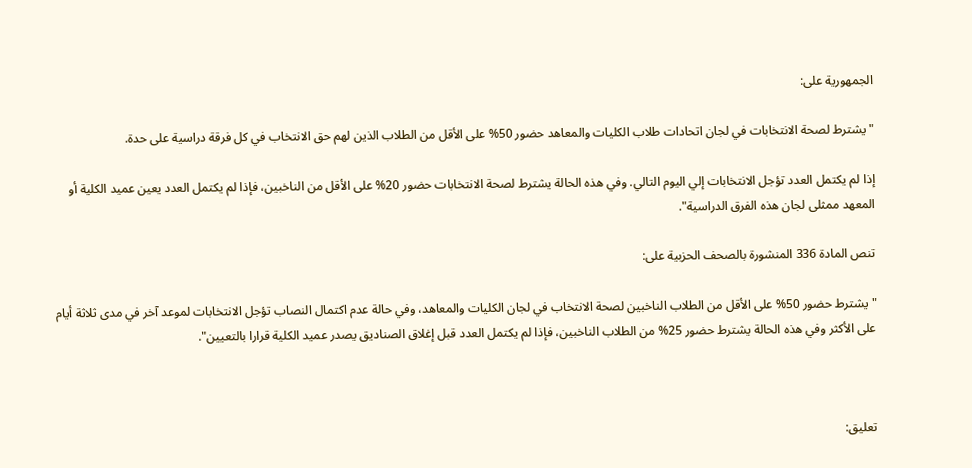الجمهورية على:

"يشترط لصحة الانتخابات في لجان اتحادات طلاب الكليات والمعاهد حضور 50% على الأقل من الطلاب الذين لهم حق الانتخاب في كل فرقة دراسية على حدة.

إذا لم يكتمل العدد تؤجل الانتخابات إلي اليوم التالي. وفي هذه الحالة يشترط لصحة الانتخابات حضور 20% على الأقل من الناخبين، فإذا لم يكتمل العدد يعين عميد الكلية أو المعهد ممثلى لجان هذه الفرق الدراسية".

تنص المادة 336 المنشورة بالصحف الحزبية على:

" يشترط حضور 50% على الأقل من الطلاب الناخبين لصحة الانتخاب في لجان الكليات والمعاهد، وفي حالة عدم اكتمال النصاب تؤجل الانتخابات لموعد آخر في مدى ثلاثة أيام على الأكثر وفي هذه الحالة يشترط حضور 25% من الطلاب الناخبين، فإذا لم يكتمل العدد قبل إغلاق الصناديق يصدر عميد الكلية قرارا بالتعيين".



تعليق: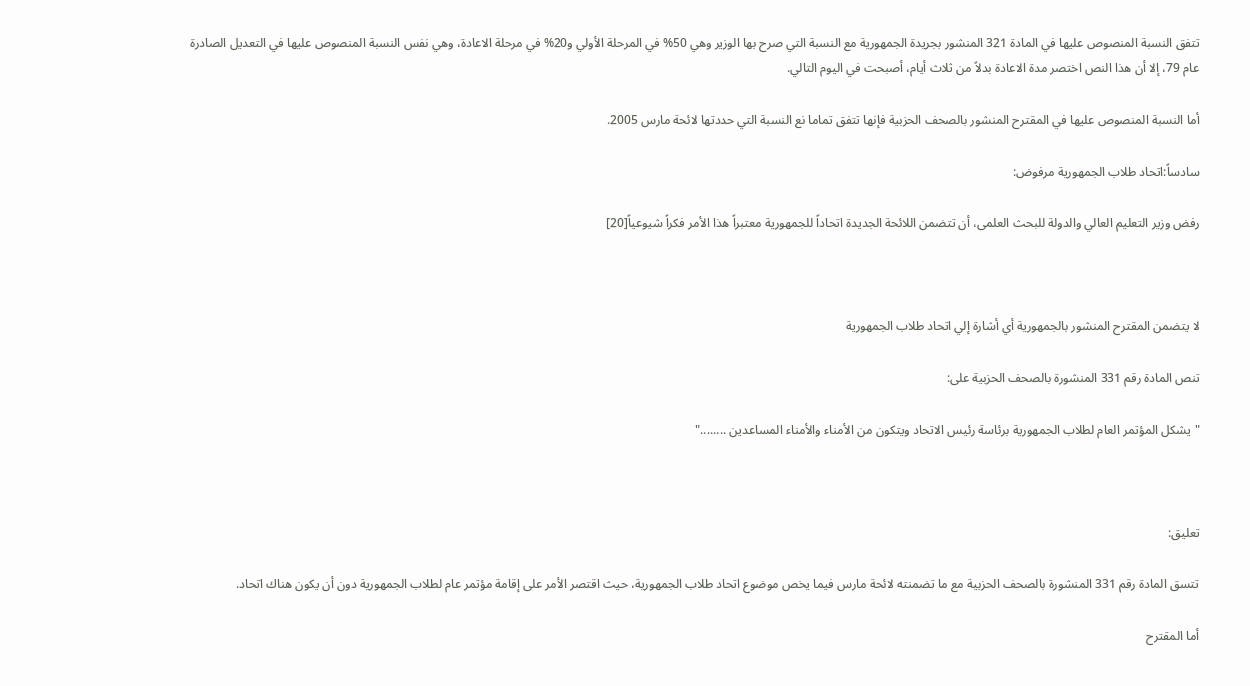تتفق النسبة المنصوص عليها في المادة 321 المنشور بجريدة الجمهورية مع النسبة التي صرح بها الوزير وهي 50% في المرحلة الأولي و20% في مرحلة الاعادة، وهي نفس النسبة المنصوص عليها في التعديل الصادرة عام 79، إلا أن هذا النص اختصر مدة الاعادة بدلاً من ثلاث أيام، أصبحت في اليوم التالي.

أما النسبة المنصوص عليها في المقترح المنشور بالصحف الحزبية فإنها تتفق تماما نع النسبة التي حددتها لائحة مارس 2005.

سادساً:اتحاد طلاب الجمهورية مرفوض:

رفض وزير التعليم العالي والدولة للبحث العلمى، أن تتضمن اللائحة الجديدة اتحاداً للجمهورية معتبراً هذا الأمر فكراً شيوعياً[20]



لا يتضمن المقترح المنشور بالجمهورية أي أشارة إلي اتحاد طلاب الجمهورية

تنص المادة رقم 331 المنشورة بالصحف الحزبية على:

"يشكل المؤتمر العام لطلاب الجمهورية برئاسة رئيس الاتحاد ويتكون من الأمناء والأمناء المساعدين ........"



تعليق:

تتسق المادة رقم 331 المنشورة بالصحف الحزبية مع ما تضمنته لائحة مارس فيما يخص موضوع اتحاد طلاب الجمهورية، حيث اقتصر الأمر على إقامة مؤتمر عام لطلاب الجمهورية دون أن يكون هناك اتحاد.

أما المقترح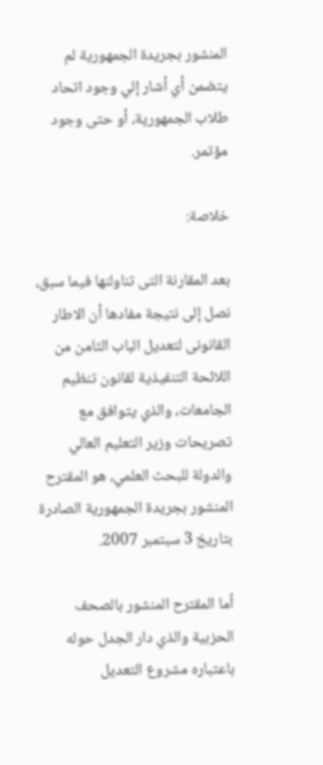المنشور بجريدة الجمهورية لم يتضمن أي أشار إلي وجود اتحاد طلاب الجمهورية، أو حتى وجود مؤتمر.

خلاصة:

بعد المقارنة التى تناولنها فيما سبق، نصل إلى نتيجة مفادها أن الاطار القانونى لتعديل الباب الثامن من اللائحة التنفيذية لقانون تنظيم الجامعات، والذي يتوافق مع تصريحات وزير التعليم العالي والدولة للبحث العلمي، هو المقترح المنشور بجريدة الجمهورية الصادرة بتاريخ 3 سبتمبر 2007.

أما المقترح المنشور بالصحف الحزبية والذي دار الجدل حوله باعتباره مشروع التعديل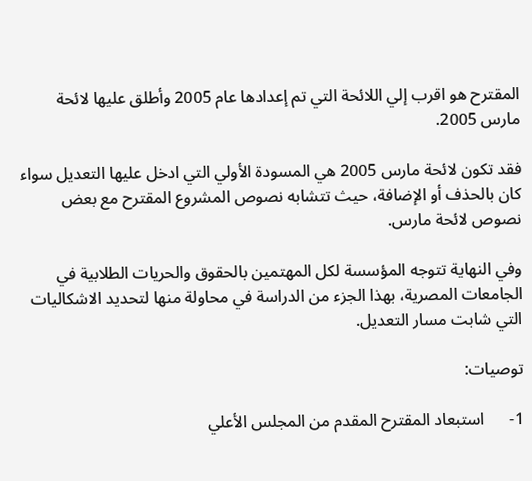المقترح هو اقرب إلي اللائحة التي تم إعدادها عام 2005 وأطلق عليها لائحة مارس 2005.

فقد تكون لائحة مارس 2005 هي المسودة الأولي التي ادخل عليها التعديل سواء كان بالحذف أو الإضافة، حيث تتشابه نصوص المشروع المقترح مع بعض نصوص لائحة مارس.

وفي النهاية تتوجه المؤسسة لكل المهتمين بالحقوق والحريات الطلابية في الجامعات المصرية، بهذا الجزء من الدراسة في محاولة منها لتحديد الاشكاليات التي شابت مسار التعديل.

توصيات:

1-      استبعاد المقترح المقدم من المجلس الأعلي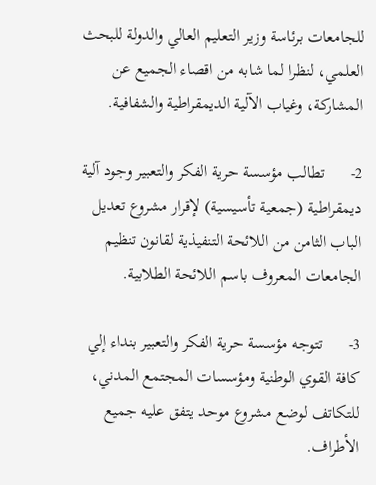للجامعات برئاسة وزير التعليم العالي والدولة للبحث العلمي، لنظرا لما شابه من اقصاء الجميع عن المشاركة، وغياب الآلية الديمقراطية والشفافية.

2-      تطالب مؤسسة حرية الفكر والتعبير وجود آلية ديمقراطية (جمعية تأسيسية) لإقرار مشروع تعديل الباب الثامن من اللائحة التنفيذية لقانون تنظيم الجامعات المعروف باسم اللائحة الطلابية.

3-      تتوجه مؤسسة حرية الفكر والتعبير بنداء إلي كافة القوي الوطنية ومؤسسات المجتمع المدني، للتكاتف لوضع مشروع موحد يتفق عليه جميع الأطراف.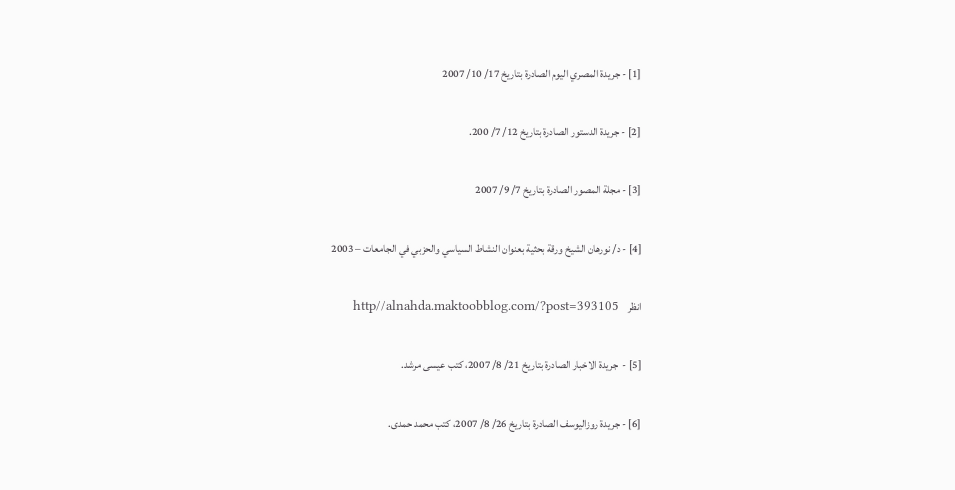[1] - جريدة المصري اليوم الصادرة بتاريخ 17/ 10/ 2007

[2] - جريدة الدستور الصادرة بتاريخ 12/ 7/ 200.

[3] - مجلة المصور الصادرة بتاريخ 7/ 9/ 2007

[4] - د/ نورهان الشيخ ورقة بحثية بعنوان النشاط السياسي والحزبي في الجامعات – 2003

انظر    http//alnahda.maktoobblog.com/?post=393105

[5] -  جريدة الاخبار الصادرة بتاريخ 21/ 8/ 2007، كتب عيسى مرشد.

[6] - جريدة روزاليوسف الصادرة بتاريخ 26/ 8/ 2007، كتب محمد حمدى.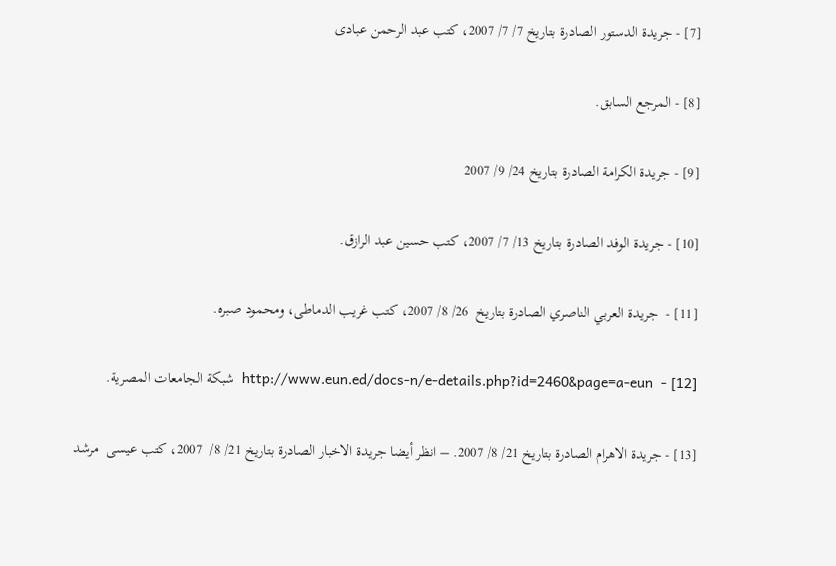[7] - جريدة الدستور الصادرة بتاريخ 7/ 7/ 2007، كتب عبد الرحمن عبادى

[8] - المرجع السابق.

[9] - جريدة الكرامة الصادرة بتاريخ 24/ 9/ 2007

[10] - جريدة الوفد الصادرة بتاريخ 13/ 7/ 2007، كتب حسين عبد الرازق.

[11] -  جريدة العربي الناصري الصادرة بتاريخ  26/ 8/ 2007، كتب غريب الدماطى، ومحمود صبره.

[12] -  http://www.eun.ed/docs-n/e-details.php?id=2460&page=a-eun  شبكة الجامعات المصرية.

[13] - جريدة الاهرام الصادرة بتاريخ 21/ 8/ 2007. – انظر أيضا جريدة الاخبار الصادرة بتاريخ 21/ 8/  2007، كتب عيسى  مرشد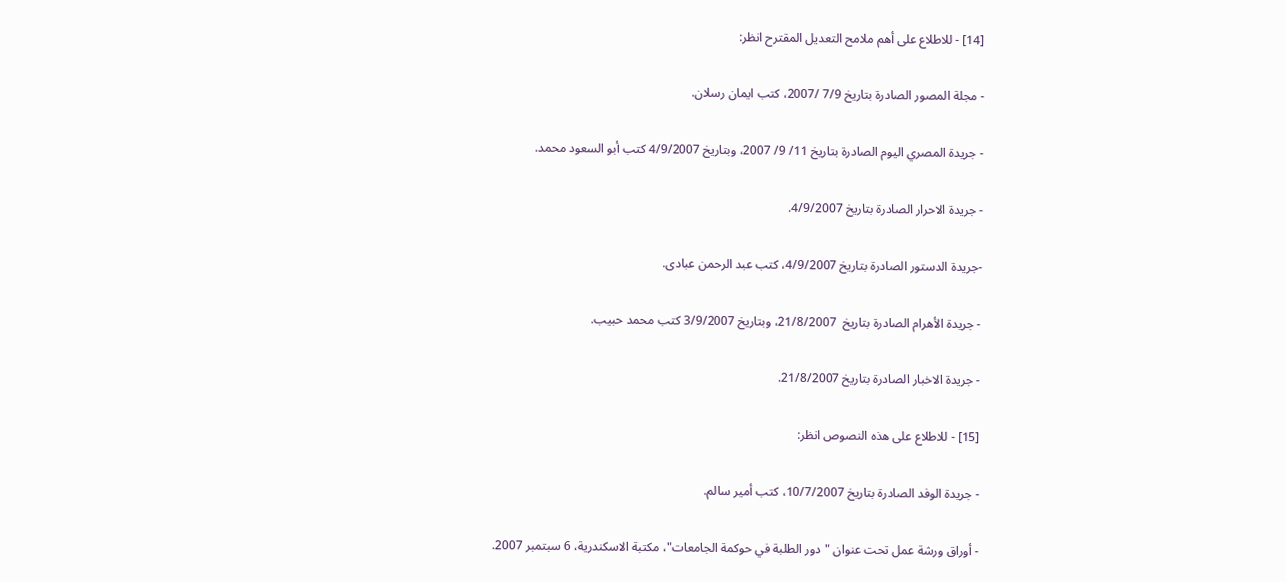[14] - للاطلاع على أهم ملامح التعديل المقترح انظر:

- مجلة المصور الصادرة بتاريخ 7/9 /2007، كتب ايمان رسلان.

- جريدة المصري اليوم الصادرة بتاريخ 11/ 9/ 2007، وبتاريخ 4/9/2007 كتب أبو السعود محمد.

- جريدة الاحرار الصادرة بتاريخ 4/9/2007.

-جريدة الدستور الصادرة بتاريخ 4/9/2007، كتب عبد الرحمن عبادى.

- جريدة الأهرام الصادرة بتاريخ  21/8/2007، وبتاريخ 3/9/2007 كتب محمد حبيب.

- جريدة الاخبار الصادرة بتاريخ 21/8/2007.

[15] - للاطلاع على هذه النصوص انظر:

- جريدة الوفد الصادرة بتاريخ 10/7/2007، كتب أمير سالم.

- أوراق ورشة عمل تحت عنوان "دور الطلبة في حوكمة الجامعات"، مكتبة الاسكندرية، 6 سبتمبر 2007.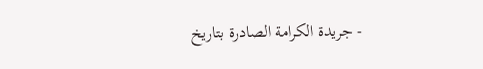- جريدة الكرامة الصادرة بتاريخ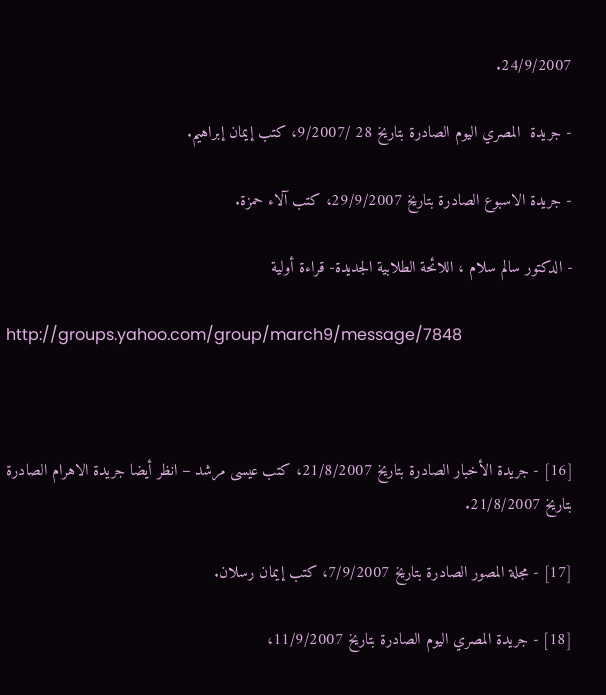24/9/2007.

- جريدة  المصري اليوم الصادرة بتاريخ 28 /9/2007، كتب إيمان إبراهيم.

- جريدة الاسبوع الصادرة بتاريخ 29/9/2007، كتب آلاء حمزة.

- الدكتور سالم سلام ، اللائحة الطلابية الجديدة- قراءة أولية

http://groups.yahoo.com/group/march9/message/7848



[16] - جريدة الأخبار الصادرة بتاريخ 21/8/2007، كتب عيسى مرشد – انظر أيضا جريدة الاهرام الصادرة بتاريخ 21/8/2007.

[17] - مجلة المصور الصادرة بتاريخ 7/9/2007، كتب إيمان رسلان.

[18] - جريدة المصري اليوم الصادرة بتاريخ 11/9/2007،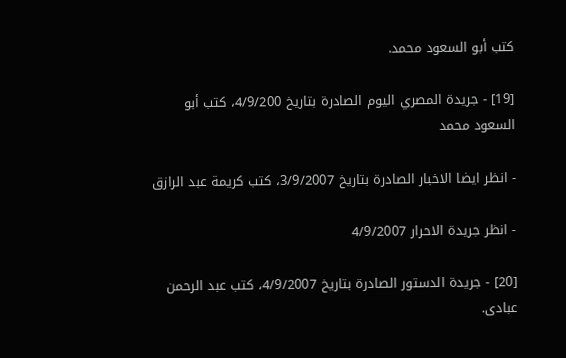كتب أبو السعود محمد.

[19] - جريدة المصري اليوم الصادرة بتاريخ 4/9/200، كتب أبو السعود محمد

- انظر ايضا الاخبار الصادرة بتاريخ 3/9/2007، كتب كريمة عبد الرازق

- انظر جريدة الاحرار 4/9/2007

[20] - جريدة الدستور الصادرة بتاريخ 4/9/2007، كتب عبد الرحمن عبادى.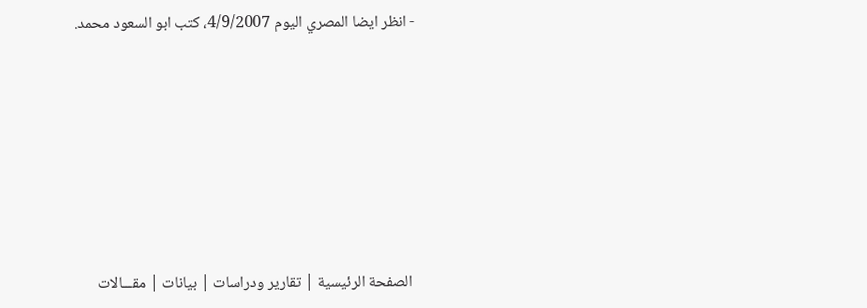- انظر ايضا المصري اليوم 4/9/2007، كتب ابو السعود محمد.







 الصفحة الرئيسية | تقارير ودراسات | بيانات | مقـــالات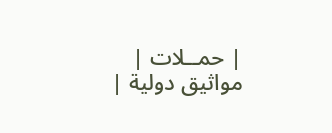| حمــلات | مواثيق دولية |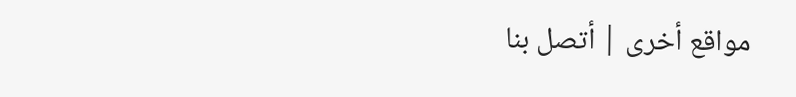مواقع أخرى | أتصل بنا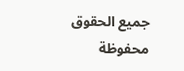جميع الحقوق محفوظة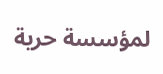لمؤسسة حرية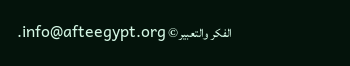الفكر والتعبير© info@afteegypt.org.